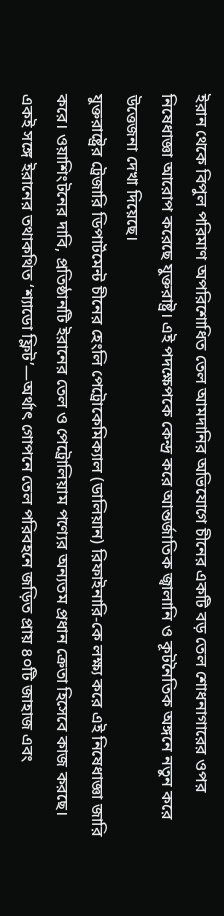ইরান থেকে বিপুল পরিমাণ অপরিশোধিত তেল আমদানির অভিযোগে চীনের একটি বড় তেল শোধনাগারের ওপর নিষেধাজ্ঞা আরোপ করেছে যুক্তরাষ্ট্র। এই পদক্ষেপকে কেন্দ্র করে আন্তর্জাতিক জ্বালানি ও কূটনৈতিক অঙ্গনে নতুন করে উত্তেজনা দেখা দিয়েছে।
যুক্তরাষ্ট্রের ট্রেজারি ডিপার্টমেন্ট চীনের হেংলি পেট্রোকেমিক্যাল (ডালিয়ান) রিফাইনারি-কে লক্ষ্য করে এই নিষেধাজ্ঞা জারি করে। ওয়াশিংটনের দাবি, প্রতিষ্ঠানটি ইরানের তেল ও পেট্রোলিয়াম পণ্যের অন্যতম প্রধান ক্রেতা হিসেবে কাজ করছে।
একই সঙ্গে ইরানের তথাকথিত ‘শ্যাডো ফ্লিট’—অর্থাৎ গোপনে তেল পরিবহনে জড়িত প্রায় ৪০টি জাহাজ এবং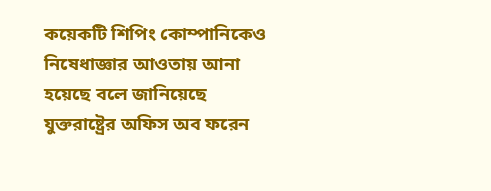কয়েকটি শিপিং কোম্পানিকেও নিষেধাজ্ঞার আওতায় আনা হয়েছে বলে জানিয়েছে যুক্তরাষ্ট্রের অফিস অব ফরেন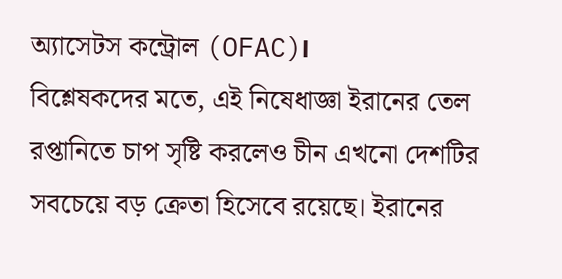অ্যাসেটস কন্ট্রোল (OFAC)।
বিশ্লেষকদের মতে, এই নিষেধাজ্ঞা ইরানের তেল রপ্তানিতে চাপ সৃষ্টি করলেও চীন এখনো দেশটির সবচেয়ে বড় ক্রেতা হিসেবে রয়েছে। ইরানের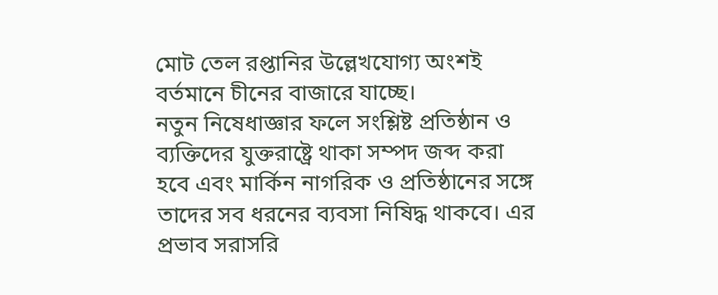মোট তেল রপ্তানির উল্লেখযোগ্য অংশই বর্তমানে চীনের বাজারে যাচ্ছে।
নতুন নিষেধাজ্ঞার ফলে সংশ্লিষ্ট প্রতিষ্ঠান ও ব্যক্তিদের যুক্তরাষ্ট্রে থাকা সম্পদ জব্দ করা হবে এবং মার্কিন নাগরিক ও প্রতিষ্ঠানের সঙ্গে তাদের সব ধরনের ব্যবসা নিষিদ্ধ থাকবে। এর প্রভাব সরাসরি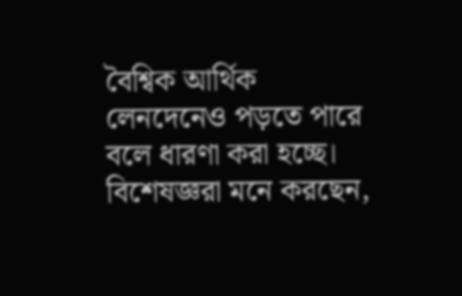বৈশ্বিক আর্থিক লেনদেনেও পড়তে পারে বলে ধারণা করা হচ্ছে।
বিশেষজ্ঞরা মনে করছেন,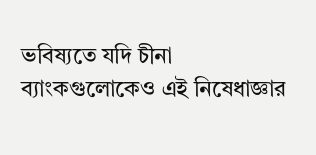ভবিষ্যতে যদি চীনা ব্যাংকগুলোকেও এই নিষেধাজ্ঞার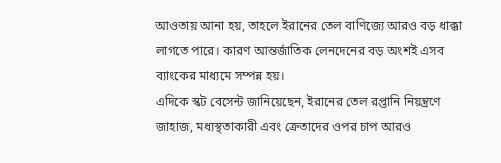আওতায় আনা হয়, তাহলে ইরানের তেল বাণিজ্যে আরও বড় ধাক্কা লাগতে পারে। কারণ আন্তর্জাতিক লেনদেনের বড় অংশই এসব ব্যাংকের মাধ্যমে সম্পন্ন হয়।
এদিকে স্কট বেসেন্ট জানিয়েছেন, ইরানের তেল রপ্তানি নিয়ন্ত্রণে জাহাজ, মধ্যস্থতাকারী এবং ক্রেতাদের ওপর চাপ আরও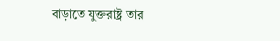বাড়াতে যুক্তরাষ্ট্র তার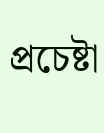প্রচেষ্টা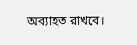অব্যাহত রাখবে।